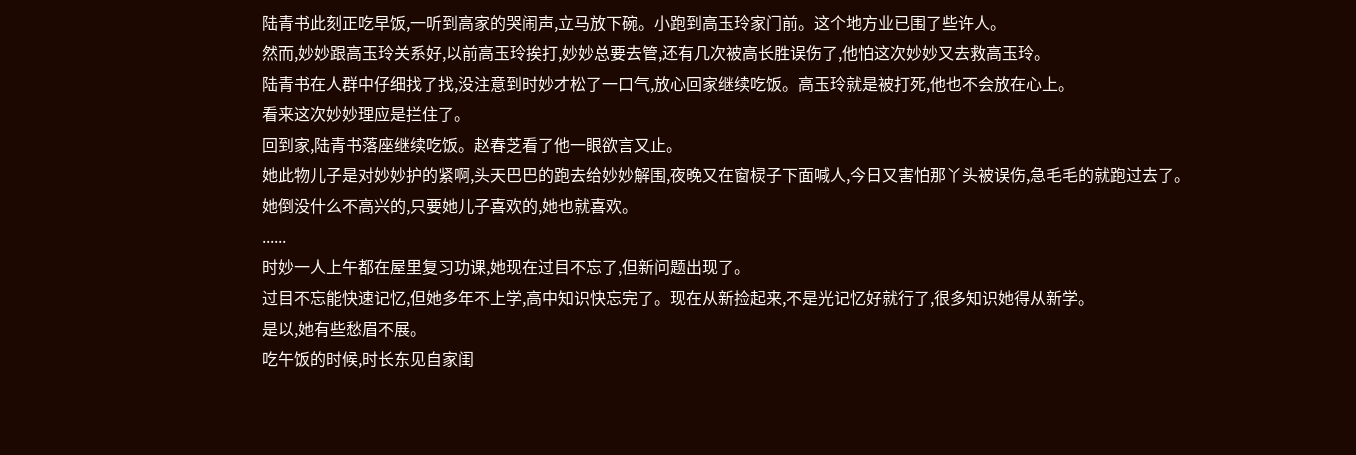陆青书此刻正吃早饭,一听到高家的哭闹声,立马放下碗。小跑到高玉玲家门前。这个地方业已围了些许人。
然而,妙妙跟高玉玲关系好,以前高玉玲挨打,妙妙总要去管,还有几次被高长胜误伤了,他怕这次妙妙又去救高玉玲。
陆青书在人群中仔细找了找,没注意到时妙才松了一口气,放心回家继续吃饭。高玉玲就是被打死,他也不会放在心上。
看来这次妙妙理应是拦住了。
回到家,陆青书落座继续吃饭。赵春芝看了他一眼欲言又止。
她此物儿子是对妙妙护的紧啊,头天巴巴的跑去给妙妙解围,夜晚又在窗棂子下面喊人,今日又害怕那丫头被误伤,急毛毛的就跑过去了。
她倒没什么不高兴的,只要她儿子喜欢的,她也就喜欢。
......
时妙一人上午都在屋里复习功课,她现在过目不忘了,但新问题出现了。
过目不忘能快速记忆,但她多年不上学,高中知识快忘完了。现在从新捡起来,不是光记忆好就行了,很多知识她得从新学。
是以,她有些愁眉不展。
吃午饭的时候,时长东见自家闺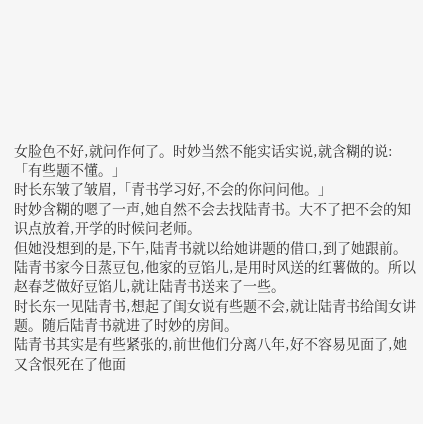女脸色不好,就问作何了。时妙当然不能实话实说,就含糊的说:「有些题不懂。」
时长东皱了皱眉,「青书学习好,不会的你问问他。」
时妙含糊的嗯了一声,她自然不会去找陆青书。大不了把不会的知识点放着,开学的时候问老师。
但她没想到的是,下午,陆青书就以给她讲题的借口,到了她跟前。
陆青书家今日蒸豆包,他家的豆馅儿,是用时风送的红薯做的。所以赵春芝做好豆馅儿,就让陆青书送来了一些。
时长东一见陆青书,想起了闺女说有些题不会,就让陆青书给闺女讲题。随后陆青书就进了时妙的房间。
陆青书其实是有些紧张的,前世他们分离八年,好不容易见面了,她又含恨死在了他面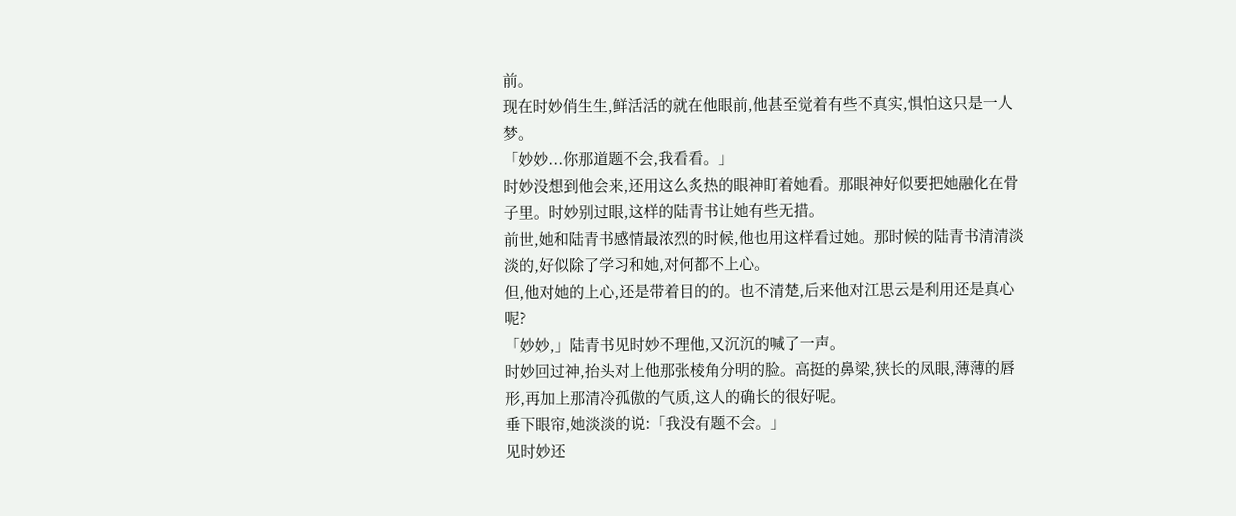前。
现在时妙俏生生,鲜活活的就在他眼前,他甚至觉着有些不真实,惧怕这只是一人梦。
「妙妙...你那道题不会,我看看。」
时妙没想到他会来,还用这么炙热的眼神盯着她看。那眼神好似要把她融化在骨子里。时妙别过眼,这样的陆青书让她有些无措。
前世,她和陆青书感情最浓烈的时候,他也用这样看过她。那时候的陆青书清清淡淡的,好似除了学习和她,对何都不上心。
但,他对她的上心,还是带着目的的。也不清楚,后来他对江思云是利用还是真心呢?
「妙妙,」陆青书见时妙不理他,又沉沉的喊了一声。
时妙回过神,抬头对上他那张棱角分明的脸。高挺的鼻梁,狭长的凤眼,薄薄的唇形,再加上那清冷孤傲的气质,这人的确长的很好呢。
垂下眼帘,她淡淡的说:「我没有题不会。」
见时妙还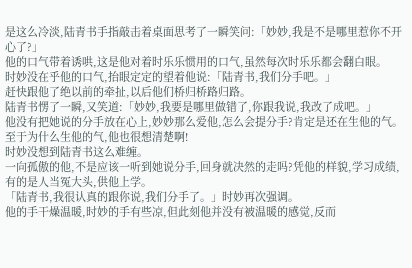是这么冷淡,陆青书手指敲击着桌面思考了一瞬笑问:「妙妙,我是不是哪里惹你不开心了?」
他的口气带着诱哄,这是他对着时乐乐惯用的口气,虽然每次时乐乐都会翻白眼。
时妙没在乎他的口气,抬眼定定的望着他说:「陆青书,我们分手吧。」
赶快跟他了绝以前的牵扯,以后他们桥归桥路归路。
陆青书愣了一瞬,又笑道:「妙妙,我要是哪里做错了,你跟我说,我改了成吧。」
他没有把她说的分手放在心上,妙妙那么爱他,怎么会提分手?肯定是还在生他的气。
至于为什么生他的气,他也很想清楚啊!
时妙没想到陆青书这么难缠。
一向孤傲的他,不是应该一听到她说分手,回身就决然的走吗?凭他的样貌,学习成绩,有的是人当冤大头,供他上学。
「陆青书,我很认真的跟你说,我们分手了。」时妙再次强调。
他的手干燥温暖,时妙的手有些凉,但此刻他并没有被温暖的感觉,反而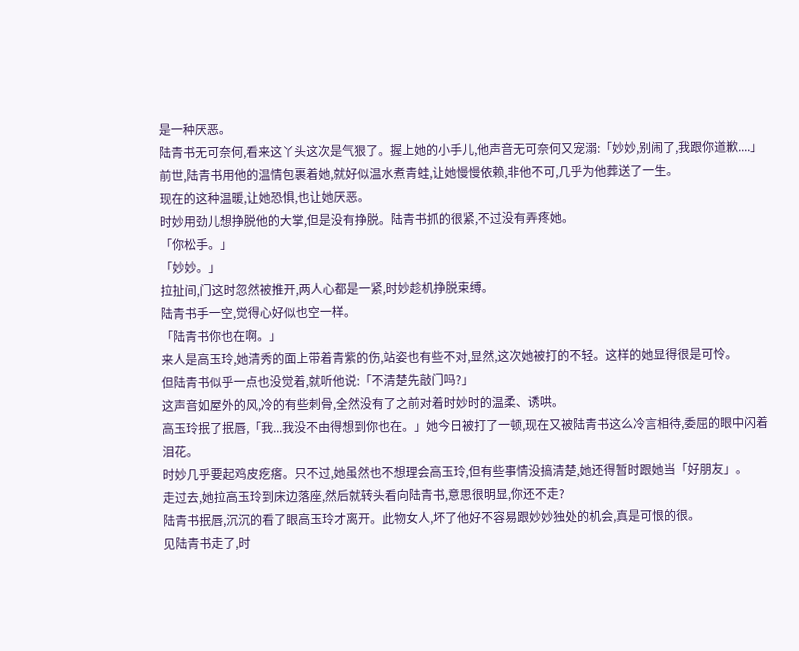是一种厌恶。
陆青书无可奈何,看来这丫头这次是气狠了。握上她的小手儿,他声音无可奈何又宠溺:「妙妙,别闹了,我跟你道歉....」
前世,陆青书用他的温情包裹着她,就好似温水煮青蛙,让她慢慢依赖,非他不可,几乎为他葬送了一生。
现在的这种温暖,让她恐惧,也让她厌恶。
时妙用劲儿想挣脱他的大掌,但是没有挣脱。陆青书抓的很紧,不过没有弄疼她。
「你松手。」
「妙妙。」
拉扯间,门这时忽然被推开,两人心都是一紧,时妙趁机挣脱束缚。
陆青书手一空,觉得心好似也空一样。
「陆青书你也在啊。」
来人是高玉玲,她清秀的面上带着青紫的伤,站姿也有些不对,显然,这次她被打的不轻。这样的她显得很是可怜。
但陆青书似乎一点也没觉着,就听他说:「不清楚先敲门吗?」
这声音如屋外的风,冷的有些刺骨,全然没有了之前对着时妙时的温柔、诱哄。
高玉玲抿了抿唇,「我...我没不由得想到你也在。」她今日被打了一顿,现在又被陆青书这么冷言相待,委屈的眼中闪着泪花。
时妙几乎要起鸡皮疙瘩。只不过,她虽然也不想理会高玉玲,但有些事情没搞清楚,她还得暂时跟她当「好朋友」。
走过去,她拉高玉玲到床边落座,然后就转头看向陆青书,意思很明显,你还不走?
陆青书抿唇,沉沉的看了眼高玉玲才离开。此物女人,坏了他好不容易跟妙妙独处的机会,真是可恨的很。
见陆青书走了,时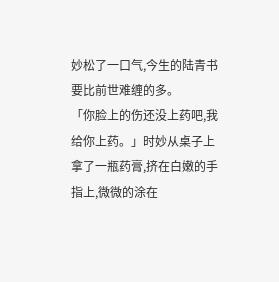妙松了一口气,今生的陆青书要比前世难缠的多。
「你脸上的伤还没上药吧,我给你上药。」时妙从桌子上拿了一瓶药膏,挤在白嫩的手指上,微微的涂在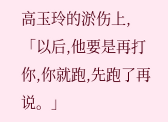高玉玲的淤伤上,「以后,他要是再打你,你就跑,先跑了再说。」